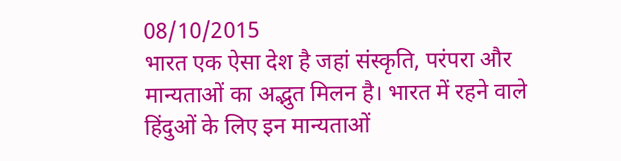08/10/2015
भारत एक ऐसा देश है जहां संस्कृति, परंपरा और
मान्यताओं का अद्भुत मिलन है। भारत में रहने वाले
हिंदुओं के लिए इन मान्यताओं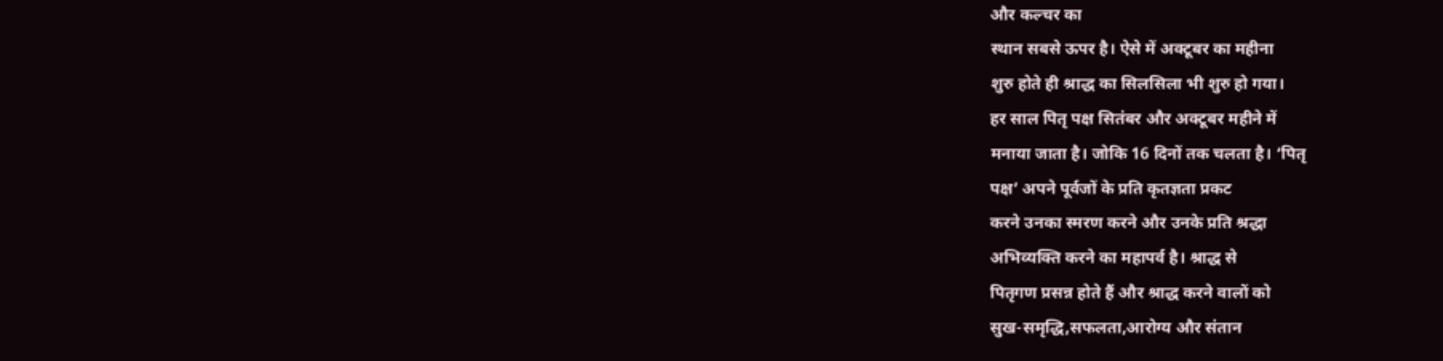और कल्चर का
स्थान सबसे ऊपर है। ऐसे में अक्टूबर का महीना
शुरु होते ही श्राद्ध का सिलसिला भी शुरु हो गया।
हर साल पितृ पक्ष सितंबर और अक्टूबर महीने में
मनाया जाता है। जोकि 16 दिनों तक चलता है। ‘पितृ
पक्ष’ अपने पूर्वजों के प्रति कृतज्ञता प्रकट
करने उनका स्मरण करने और उनके प्रति श्रद्धा
अभिव्यक्ति करने का महापर्व है। श्राद्ध से
पितृगण प्रसन्न होते हैं और श्राद्ध करने वालों को
सुख-समृद्धि,सफलता,आरोग्य और संतान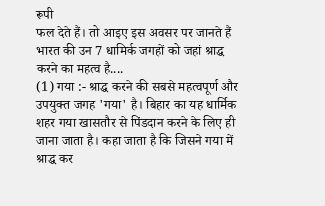रूपी
फल देते हैं। तो आइए इस अवसर पर जानते हैं
भारत की उन 7 धामिर्क जगहों को जहां श्राद्ध
करने का महत्व है....
(1) गया :- श्राद्ध करने की सबसे महत्वपूर्ण और
उपयुक्त जगह 'गया' है। बिहार का यह धार्मिक
शहर गया खासतौर से पिंडदान करने के लिए ही
जाना जाता है। कहा जाता है कि जिसने गया में
श्राद्ध कर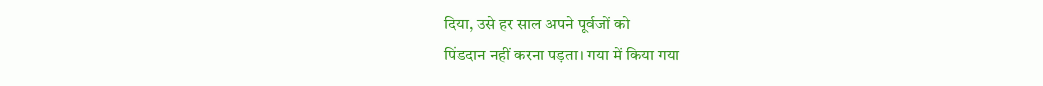दिया, उसे हर साल अपने पूर्वजों को
पिंडदान नहीं करना पड़ता। गया में किया गया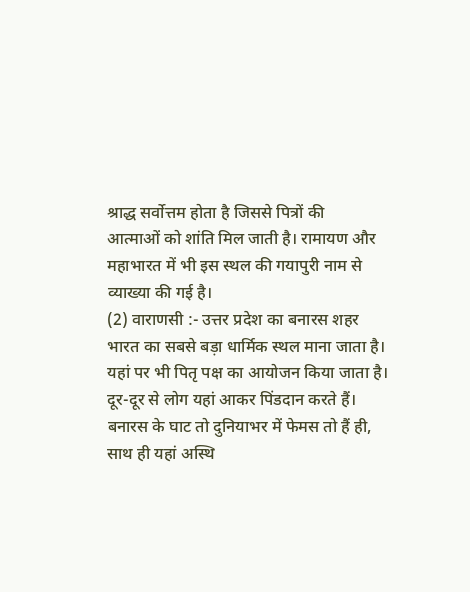श्राद्ध सर्वोत्तम होता है जिससे पित्रों की
आत्माओं को शांति मिल जाती है। रामायण और
महाभारत में भी इस स्थल की गयापुरी नाम से
व्याख्या की गई है।
(2) वाराणसी :- उत्तर प्रदेश का बनारस शहर
भारत का सबसे बड़ा धार्मिक स्थल माना जाता है।
यहां पर भी पितृ पक्ष का आयोजन किया जाता है।
दूर-दूर से लोग यहां आकर पिंडदान करते हैं।
बनारस के घाट तो दुनियाभर में फेमस तो हैं ही,
साथ ही यहां अस्थि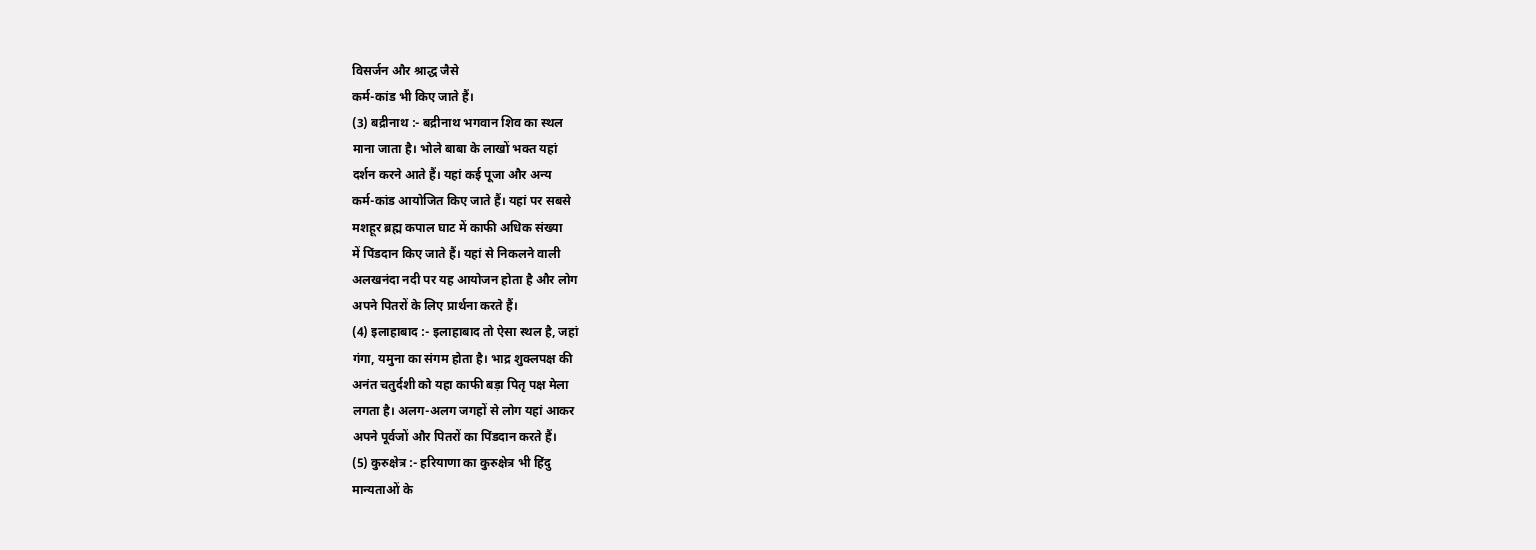विसर्जन और श्राद्ध जैसे
कर्म-कांड भी किए जाते हैं।
(3) बद्रीनाथ :- बद्रीनाथ भगवान शिव का स्थल
माना जाता है। भोले बाबा के लाखों भक्त यहां
दर्शन करने आते हैं। यहां कई पूजा और अन्य
कर्म-कांड आयोजित किए जाते हैं। यहां पर सबसे
मशहूर ब्रह्म कपाल घाट में काफी अधिक संख्या
में पिंडदान किए जाते हैं। यहां से निकलने वाली
अलखनंदा नदी पर यह आयोजन होता है और लोग
अपने पितरों के लिए प्रार्थना करते हैं।
(4) इलाहाबाद :- इलाहाबाद तो ऐसा स्थल है, जहां
गंगा, यमुना का संगम होता है। भाद्र शुक्लपक्ष की
अनंत चतुर्दशी को यहा काफी बड़ा पितृ पक्ष मेला
लगता है। अलग-अलग जगहों से लोग यहां आकर
अपने पूर्वजों और पितरों का पिंडदान करते हैं।
(5) कुरुक्षेत्र :- हरियाणा का कुरुक्षेत्र भी हिंदु
मान्यताओं के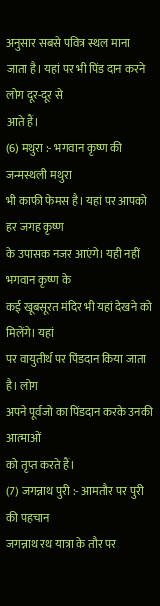अनुसार सबसे पवित्र स्थल माना
जाता है। यहां पर भी पिंड दान करने लोग दूर-दूर से
आते हैं।
(6) मथुरा :- भगवान कृष्ण की जन्मस्थली मथुरा
भी काफी फेमस है। यहां पर आपको हर जगह कृष्ण
के उपासक नजर आएंगे। यही नहीं भगवान कृष्ण के
कई खूबसूरत मंदिर भी यहां देखने को मिलेंगे। यहां
पर वायुतीर्थ पर पिंडदान किया जाता है। लोग
अपने पूर्वजो का पिंडदान करके उनकी आत्माओं
को तृप्त करते हैं।
(7) जगन्नाथ पुरी :- आमतौर पर पुरी की पहचान
जगन्नाथ रथ यात्रा के तौर पर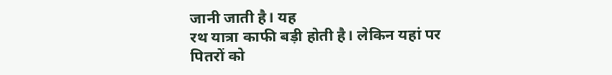जानी जाती है। यह
रथ यात्रा काफी बड़ी होती है। लेकिन यहां पर
पितरों को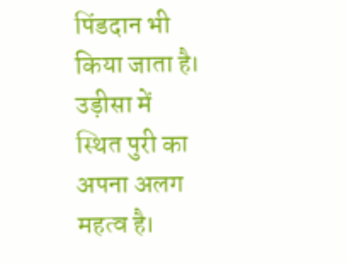पिंडदान भी किया जाता है। उड़ीसा में
स्थित पुरी का अपना अलग महत्व है।